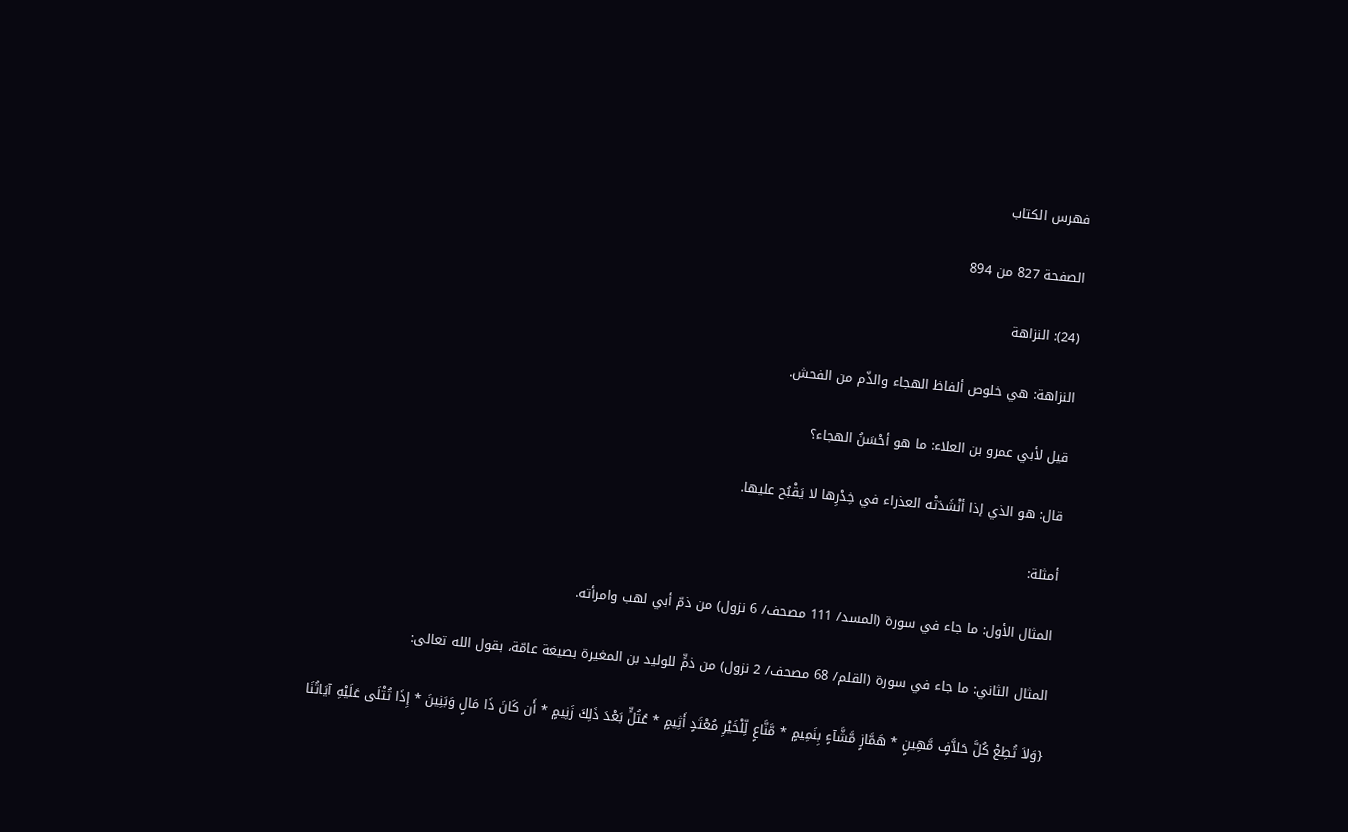فهرس الكتاب

الصفحة 827 من 894

(24): النزاهة

النزاهة: هي خلوص ألفاظ الهجاء والذّم من الفحش.

قيل لأبي عمرو بن العلاء: ما هو أحْسَنُ الهجاء؟

قال: هو الذي إذا أنْشَدَتْه العذراء في خِدْرِها لا يَقْبُح عليها.

أمثلة:

المثال الأول: ما جاء في سورة (المسد/ 111 مصحف/ 6 نزول) من ذمّ أبي لهب وامرأته.

المثال الثاني: ما جاء في سورة (القلم/ 68 مصحف/ 2 نزول) من ذمٍّ للوليد بن المغيرة بصيغة عامّة، بقول الله تعالى:

{وَلاَ تُطِعْ كُلَّ حَلاَّفٍ مَّهِينٍ * هَمَّازٍ مَّشَّآءٍ بِنَمِيمٍ * مَّنَّاعٍ لِّلْخَيْرِ مُعْتَدٍ أَثِيمٍ * عُتُلٍّ بَعْدَ ذَلِكَ زَنِيمٍ * أَن كَانَ ذَا مَالٍ وَبَنِينَ * إِذَا تُتْلَى عَلَيْهِ آيَاتُنَا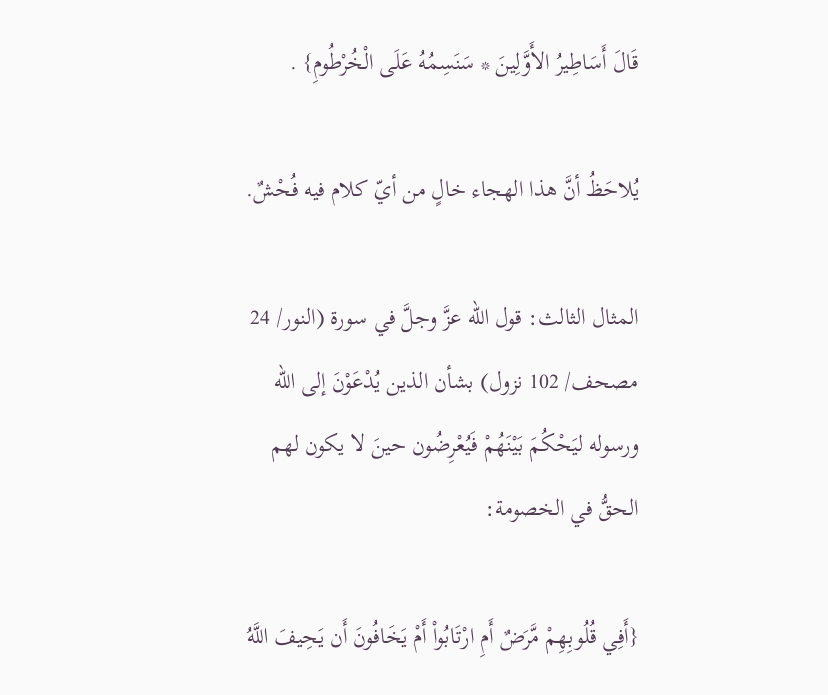قَالَ أَسَاطِيرُ الأَوَّلِينَ * سَنَسِمُهُ عَلَى الْخُرْطُومِ} .

يُلاحَظُ أنَّ هذا الهجاء خالٍ من أيّ كلام فيه فُحْشٌ.

المثال الثالث: قول الله عزَّ وجلَّ في سورة (النور/ 24 مصحف/ 102 نزول) بشأن الذين يُدْعَوْنَ إلى الله ورسوله ليَحْكُمَ بَيْنَهُمْ فَيُعْرِضُون حينَ لا يكون لهم الحقُّ في الخصومة:

{أَفِي قُلُوبِهِمْ مَّرَضٌ أَمِ ارْتَابُواْ أَمْ يَخَافُونَ أَن يَحِيفَ اللَّهُ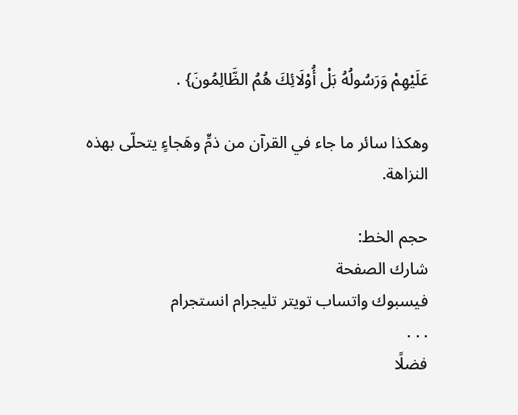عَلَيْهِمْ وَرَسُولُهُ بَلْ أُوْلَائِكَ هُمُ الظَّالِمُونَ} .

وهكذا سائر ما جاء في القرآن من ذمٍّ وهَجاءٍ يتحلّى بهذه النزاهة.

حجم الخط:
شارك الصفحة
فيسبوك واتساب تويتر تليجرام انستجرام
. . .
فضلًا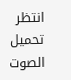انتظر تحميل الصوت